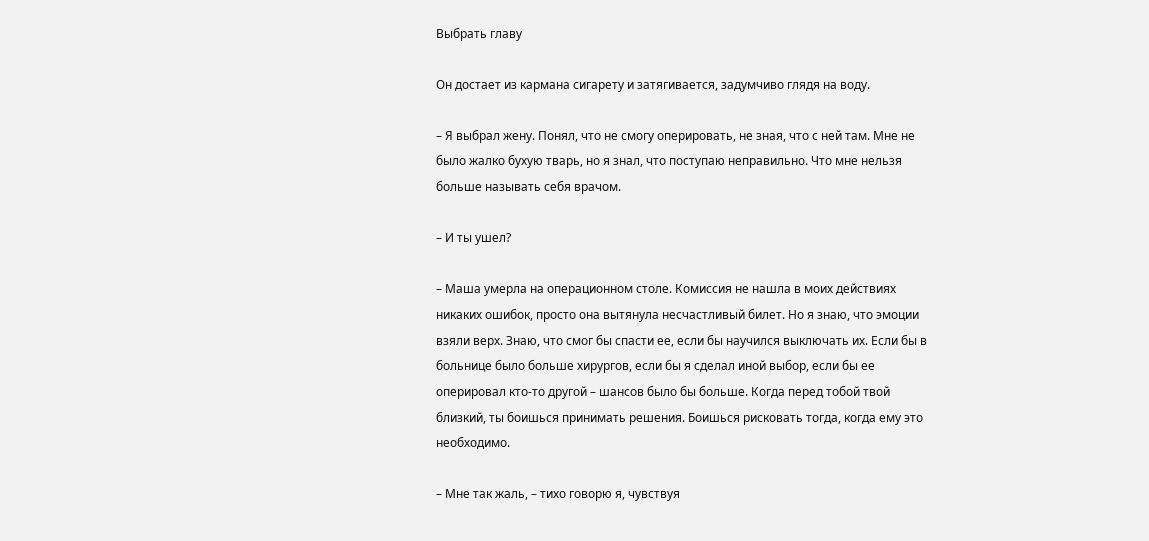Выбрать главу

Он достает из кармана сигарету и затягивается, задумчиво глядя на воду.

– Я выбрал жену. Понял, что не смогу оперировать, не зная, что с ней там. Мне не было жалко бухую тварь, но я знал, что поступаю неправильно. Что мне нельзя больше называть себя врачом.

– И ты ушел?

– Маша умерла на операционном столе. Комиссия не нашла в моих действиях никаких ошибок, просто она вытянула несчастливый билет. Но я знаю, что эмоции взяли верх. Знаю, что смог бы спасти ее, если бы научился выключать их. Если бы в больнице было больше хирургов, если бы я сделал иной выбор, если бы ее оперировал кто-то другой – шансов было бы больше. Когда перед тобой твой близкий, ты боишься принимать решения. Боишься рисковать тогда, когда ему это необходимо.

– Мне так жаль, – тихо говорю я, чувствуя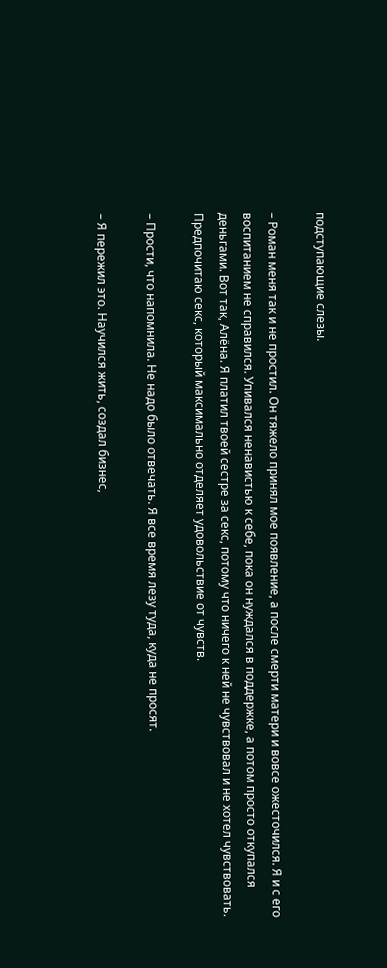подступающие слезы.

– Роман меня так и не простил. Он тяжело принял мое появление, а после смерти матери и вовсе ожесточился. Я и с его воспитанием не справился. Упивался ненавистью к себе, пока он нуждался в поддержке, а потом просто откупался деньгами. Вот так, Алёна. Я платил твоей сестре за секс, потому что ничего к ней не чувствовал и не хотел чувствовать. Предпочитаю секс, который максимально отделяет удовольствие от чувств.

– Прости, что напомнила. Не надо было отвечать. Я все время лезу туда, куда не просят.

– Я пережил это. Научился жить, создал бизнес,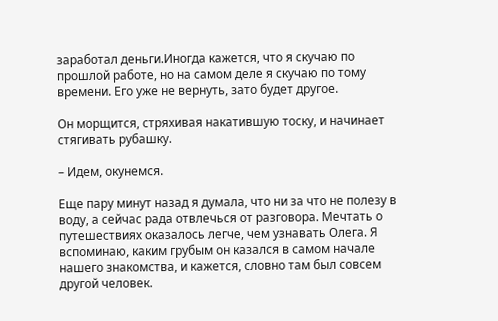заработал деньги.Иногда кажется, что я скучаю по прошлой работе, но на самом деле я скучаю по тому времени. Его уже не вернуть, зато будет другое.

Он морщится, стряхивая накатившую тоску, и начинает стягивать рубашку.

– Идем, окунемся.

Еще пару минут назад я думала, что ни за что не полезу в воду, а сейчас рада отвлечься от разговора. Мечтать о путешествиях оказалось легче, чем узнавать Олега. Я вспоминаю, каким грубым он казался в самом начале нашего знакомства, и кажется, словно там был совсем другой человек.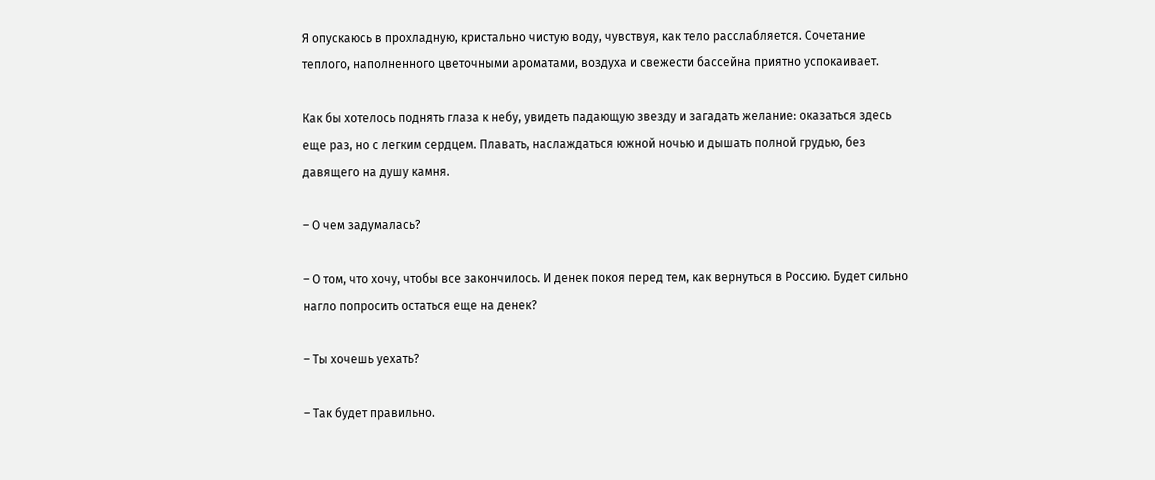Я опускаюсь в прохладную, кристально чистую воду, чувствуя, как тело расслабляется. Сочетание теплого, наполненного цветочными ароматами, воздуха и свежести бассейна приятно успокаивает.

Как бы хотелось поднять глаза к небу, увидеть падающую звезду и загадать желание: оказаться здесь еще раз, но с легким сердцем. Плавать, наслаждаться южной ночью и дышать полной грудью, без давящего на душу камня.

– О чем задумалась?

– О том, что хочу, чтобы все закончилось. И денек покоя перед тем, как вернуться в Россию. Будет сильно нагло попросить остаться еще на денек?

– Ты хочешь уехать?

– Так будет правильно.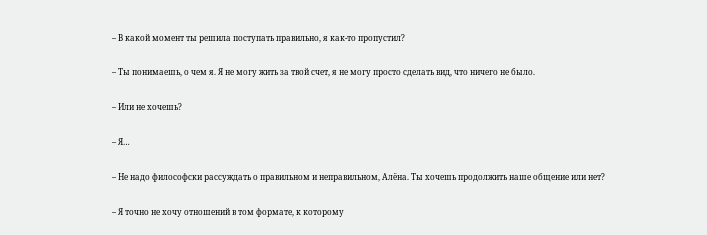– В какой момент ты решила поступать правильно, я как-то пропустил?

– Ты понимаешь, о чем я. Я не могу жить за твой счет, я не могу просто сделать вид, что ничего не было.

– Или не хочешь?

– Я…

– Не надо философски рассуждать о правильном и неправильном, Алёна. Ты хочешь продолжить наше общение или нет?

– Я точно не хочу отношений в том формате, к которому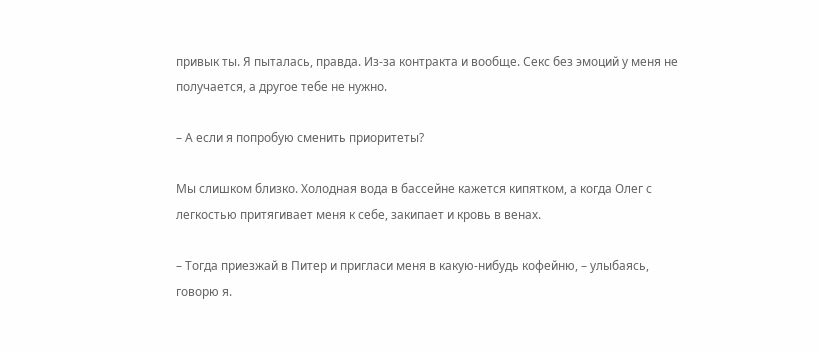привык ты. Я пыталась, правда. Из-за контракта и вообще. Секс без эмоций у меня не получается, а другое тебе не нужно.

– А если я попробую сменить приоритеты?

Мы слишком близко. Холодная вода в бассейне кажется кипятком, а когда Олег с легкостью притягивает меня к себе, закипает и кровь в венах.

– Тогда приезжай в Питер и пригласи меня в какую-нибудь кофейню, – улыбаясь, говорю я.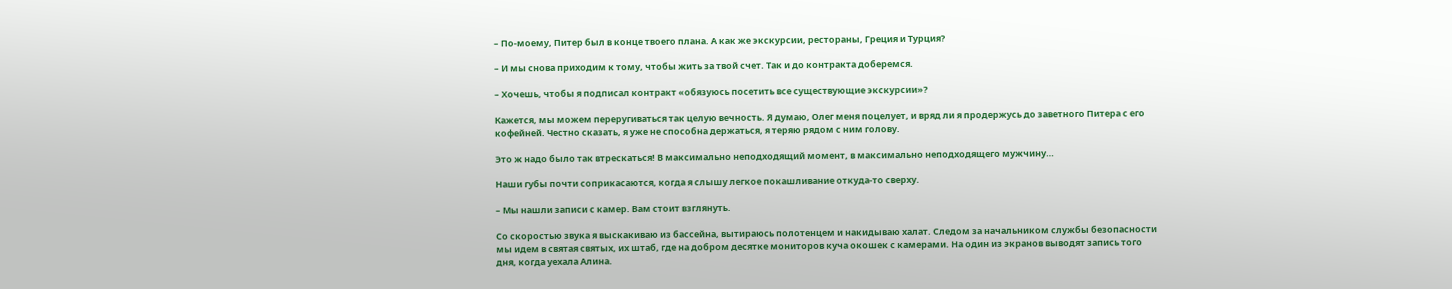– По-моему, Питер был в конце твоего плана. А как же экскурсии, рестораны, Греция и Турция?

– И мы снова приходим к тому, чтобы жить за твой счет. Так и до контракта доберемся.

– Хочешь, чтобы я подписал контракт «обязуюсь посетить все существующие экскурсии»?

Кажется, мы можем переругиваться так целую вечность. Я думаю, Олег меня поцелует, и вряд ли я продержусь до заветного Питера с его кофейней. Честно сказать, я уже не способна держаться, я теряю рядом с ним голову.

Это ж надо было так втрескаться! В максимально неподходящий момент, в максимально неподходящего мужчину…

Наши губы почти соприкасаются, когда я слышу легкое покашливание откуда-то сверху.

– Мы нашли записи с камер. Вам стоит взглянуть.

Со скоростью звука я выскакиваю из бассейна, вытираюсь полотенцем и накидываю халат. Следом за начальником службы безопасности мы идем в святая святых, их штаб, где на добром десятке мониторов куча окошек с камерами. На один из экранов выводят запись того дня, когда уехала Алина.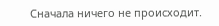Сначала ничего не происходит.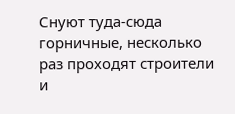Снуют туда-сюда горничные, несколько раз проходят строители и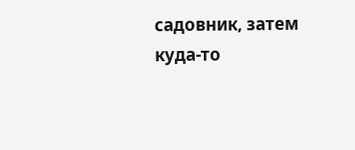садовник, затем куда-то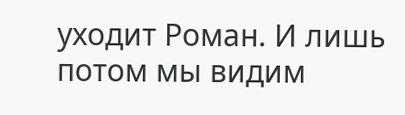уходит Роман. И лишь потом мы видим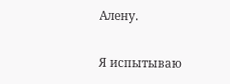Алену.

Я испытываю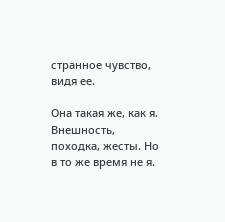странное чувство, видя ее.

Она такая же, как я. Внешность, походка, жесты. Но в то же время не я.